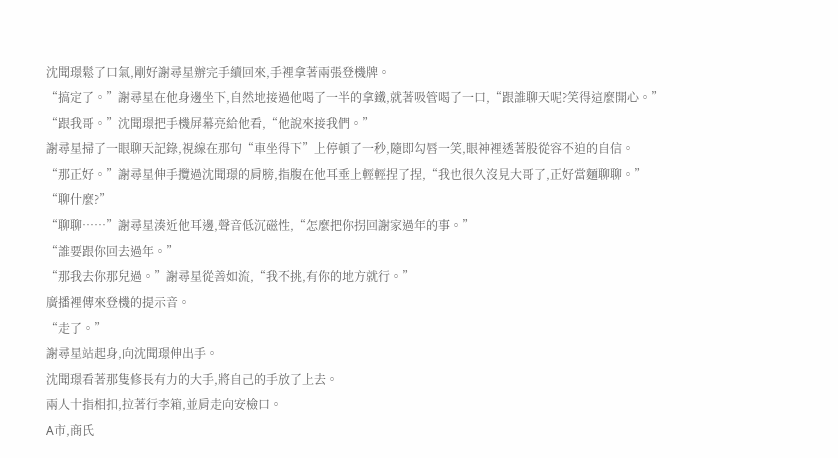沈聞璟鬆了口氣,剛好謝尋星辦完手續回來,手裡拿著兩張登機牌。
“搞定了。”謝尋星在他身邊坐下,自然地接過他喝了一半的拿鐵,就著吸管喝了一口,“跟誰聊天呢?笑得這麼開心。”
“跟我哥。”沈聞璟把手機屏幕亮給他看,“他說來接我們。”
謝尋星掃了一眼聊天記錄,視線在那句“車坐得下”上停頓了一秒,隨即勾唇一笑,眼神裡透著股從容不迫的自信。
“那正好。”謝尋星伸手攬過沈聞璟的肩膀,指腹在他耳垂上輕輕捏了捏,“我也很久沒見大哥了,正好當麵聊聊。”
“聊什麼?”
“聊聊……”謝尋星湊近他耳邊,聲音低沉磁性,“怎麼把你拐回謝家過年的事。”
“誰要跟你回去過年。”
“那我去你那兒過。”謝尋星從善如流,“我不挑,有你的地方就行。”
廣播裡傳來登機的提示音。
“走了。”
謝尋星站起身,向沈聞璟伸出手。
沈聞璟看著那隻修長有力的大手,將自己的手放了上去。
兩人十指相扣,拉著行李箱,並肩走向安檢口。
A市,商氏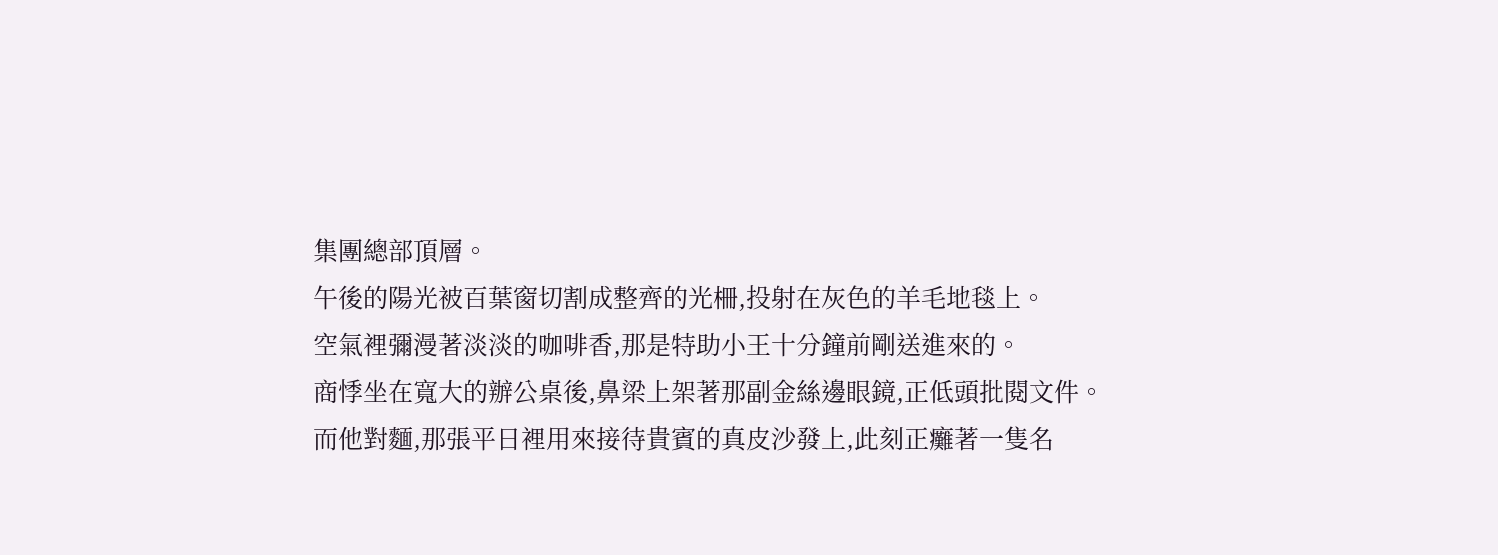集團總部頂層。
午後的陽光被百葉窗切割成整齊的光柵,投射在灰色的羊毛地毯上。
空氣裡彌漫著淡淡的咖啡香,那是特助小王十分鐘前剛送進來的。
商悸坐在寬大的辦公桌後,鼻梁上架著那副金絲邊眼鏡,正低頭批閱文件。
而他對麵,那張平日裡用來接待貴賓的真皮沙發上,此刻正癱著一隻名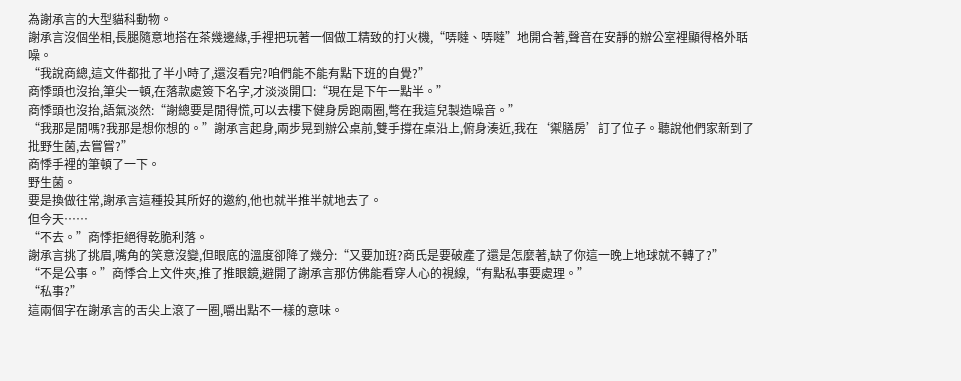為謝承言的大型貓科動物。
謝承言沒個坐相,長腿隨意地搭在茶幾邊緣,手裡把玩著一個做工精致的打火機,“哢噠、哢噠”地開合著,聲音在安靜的辦公室裡顯得格外聒噪。
“我說商總,這文件都批了半小時了,還沒看完?咱們能不能有點下班的自覺?”
商悸頭也沒抬,筆尖一頓,在落款處簽下名字,才淡淡開口:“現在是下午一點半。”
商悸頭也沒抬,語氣淡然:“謝總要是閒得慌,可以去樓下健身房跑兩圈,彆在我這兒製造噪音。”
“我那是閒嗎?我那是想你想的。”謝承言起身,兩步晃到辦公桌前,雙手撐在桌沿上,俯身湊近,我在‘禦膳房’訂了位子。聽說他們家新到了批野生菌,去嘗嘗?”
商悸手裡的筆頓了一下。
野生菌。
要是換做往常,謝承言這種投其所好的邀約,他也就半推半就地去了。
但今天……
“不去。”商悸拒絕得乾脆利落。
謝承言挑了挑眉,嘴角的笑意沒變,但眼底的溫度卻降了幾分:“又要加班?商氏是要破產了還是怎麼著,缺了你這一晚上地球就不轉了?”
“不是公事。”商悸合上文件夾,推了推眼鏡,避開了謝承言那仿佛能看穿人心的視線,“有點私事要處理。”
“私事?”
這兩個字在謝承言的舌尖上滾了一圈,嚼出點不一樣的意味。